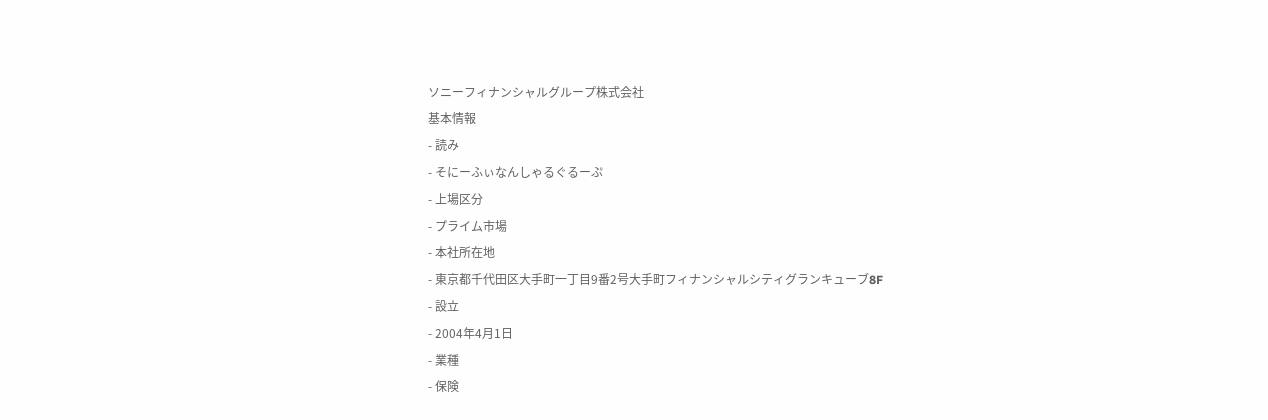ソニーフィナンシャルグループ株式会社
基本情報
- 読み
- そにーふぃなんしゃるぐるーぷ
- 上場区分
- プライム市場
- 本社所在地
- 東京都千代田区大手町一丁目9番2号大手町フィナンシャルシティグランキューブ8F
- 設立
- 2004年4月1日
- 業種
- 保険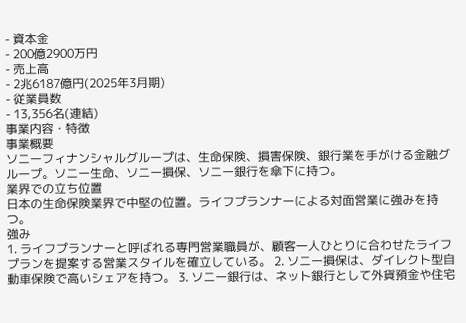- 資本金
- 200億2900万円
- 売上高
- 2兆6187億円(2025年3月期)
- 従業員数
- 13,356名(連結)
事業内容・特徴
事業概要
ソニーフィナンシャルグループは、生命保険、損害保険、銀行業を手がける金融グループ。ソニー生命、ソニー損保、ソニー銀行を傘下に持つ。
業界での立ち位置
日本の生命保険業界で中堅の位置。ライフプランナーによる対面営業に強みを持つ。
強み
1. ライフプランナーと呼ばれる専門営業職員が、顧客一人ひとりに合わせたライフプランを提案する営業スタイルを確立している。 2. ソニー損保は、ダイレクト型自動車保険で高いシェアを持つ。 3. ソニー銀行は、ネット銀行として外貨預金や住宅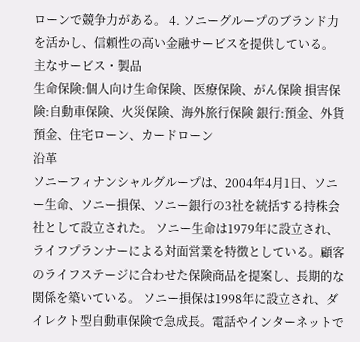ローンで競争力がある。 4. ソニーグループのブランド力を活かし、信頼性の高い金融サービスを提供している。
主なサービス・製品
生命保険:個人向け生命保険、医療保険、がん保険 損害保険:自動車保険、火災保険、海外旅行保険 銀行:預金、外貨預金、住宅ローン、カードローン
沿革
ソニーフィナンシャルグループは、2004年4月1日、ソニー生命、ソニー損保、ソニー銀行の3社を統括する持株会社として設立された。 ソニー生命は1979年に設立され、ライフプランナーによる対面営業を特徴としている。顧客のライフステージに合わせた保険商品を提案し、長期的な関係を築いている。 ソニー損保は1998年に設立され、ダイレクト型自動車保険で急成長。電話やインターネットで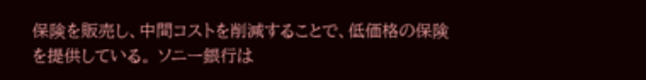保険を販売し、中間コストを削減することで、低価格の保険を提供している。 ソニー銀行は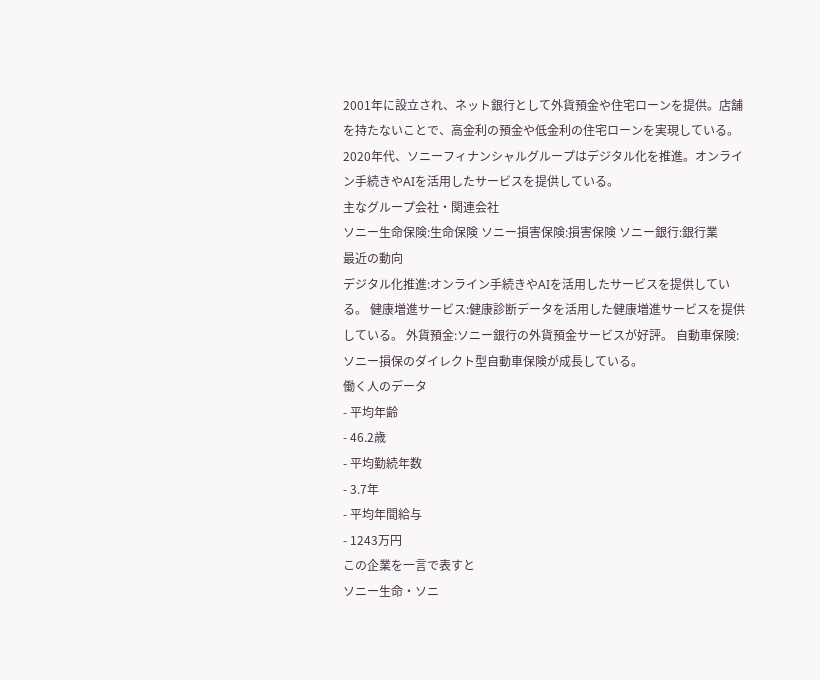2001年に設立され、ネット銀行として外貨預金や住宅ローンを提供。店舗を持たないことで、高金利の預金や低金利の住宅ローンを実現している。 2020年代、ソニーフィナンシャルグループはデジタル化を推進。オンライン手続きやAIを活用したサービスを提供している。
主なグループ会社・関連会社
ソニー生命保険:生命保険 ソニー損害保険:損害保険 ソニー銀行:銀行業
最近の動向
デジタル化推進:オンライン手続きやAIを活用したサービスを提供している。 健康増進サービス:健康診断データを活用した健康増進サービスを提供している。 外貨預金:ソニー銀行の外貨預金サービスが好評。 自動車保険:ソニー損保のダイレクト型自動車保険が成長している。
働く人のデータ
- 平均年齢
- 46.2歳
- 平均勤続年数
- 3.7年
- 平均年間給与
- 1243万円
この企業を一言で表すと
ソニー生命・ソニ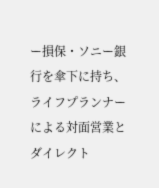ー損保・ソニー銀行を傘下に持ち、ライフプランナーによる対面営業とダイレクト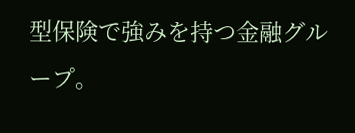型保険で強みを持つ金融グループ。